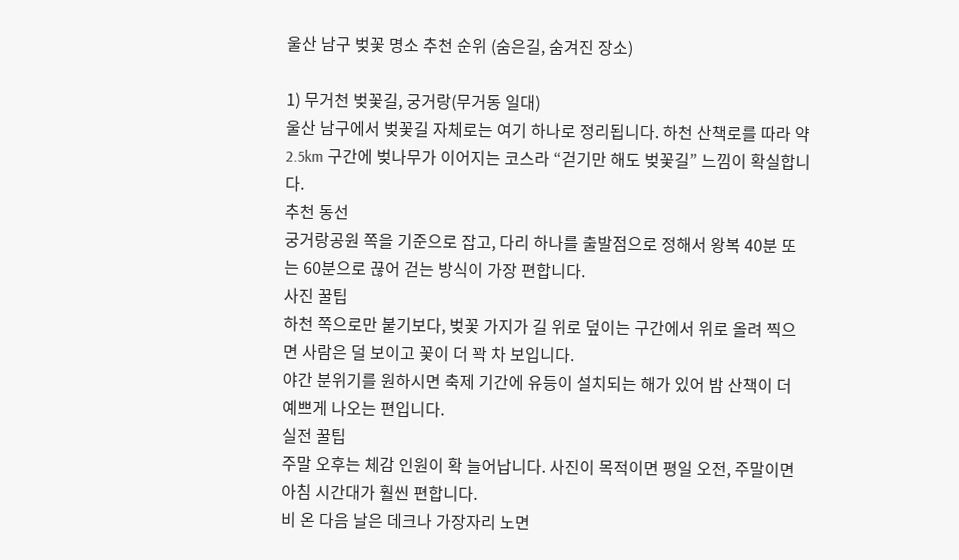울산 남구 벚꽃 명소 추천 순위 (숨은길, 숨겨진 장소)

1) 무거천 벚꽃길, 궁거랑(무거동 일대)
울산 남구에서 벚꽃길 자체로는 여기 하나로 정리됩니다. 하천 산책로를 따라 약 2.5km 구간에 벚나무가 이어지는 코스라 “걷기만 해도 벚꽃길” 느낌이 확실합니다.
추천 동선
궁거랑공원 쪽을 기준으로 잡고, 다리 하나를 출발점으로 정해서 왕복 40분 또는 60분으로 끊어 걷는 방식이 가장 편합니다.
사진 꿀팁
하천 쪽으로만 붙기보다, 벚꽃 가지가 길 위로 덮이는 구간에서 위로 올려 찍으면 사람은 덜 보이고 꽃이 더 꽉 차 보입니다.
야간 분위기를 원하시면 축제 기간에 유등이 설치되는 해가 있어 밤 산책이 더 예쁘게 나오는 편입니다.
실전 꿀팁
주말 오후는 체감 인원이 확 늘어납니다. 사진이 목적이면 평일 오전, 주말이면 아침 시간대가 훨씬 편합니다.
비 온 다음 날은 데크나 가장자리 노면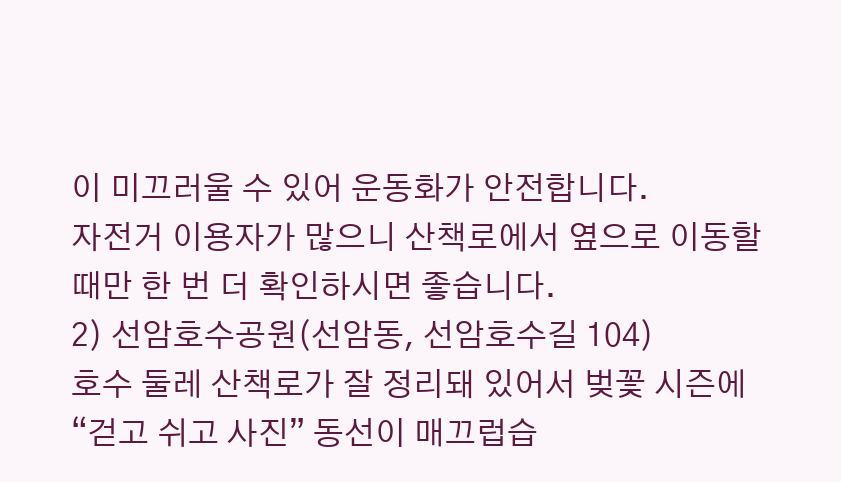이 미끄러울 수 있어 운동화가 안전합니다.
자전거 이용자가 많으니 산책로에서 옆으로 이동할 때만 한 번 더 확인하시면 좋습니다.
2) 선암호수공원(선암동, 선암호수길 104)
호수 둘레 산책로가 잘 정리돼 있어서 벚꽃 시즌에 “걷고 쉬고 사진” 동선이 매끄럽습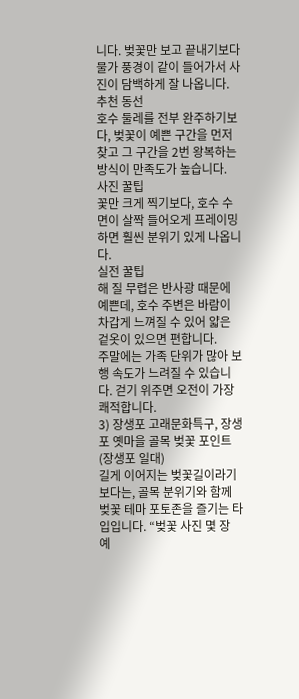니다. 벚꽃만 보고 끝내기보다 물가 풍경이 같이 들어가서 사진이 담백하게 잘 나옵니다.
추천 동선
호수 둘레를 전부 완주하기보다, 벚꽃이 예쁜 구간을 먼저 찾고 그 구간을 2번 왕복하는 방식이 만족도가 높습니다.
사진 꿀팁
꽃만 크게 찍기보다, 호수 수면이 살짝 들어오게 프레이밍하면 훨씬 분위기 있게 나옵니다.
실전 꿀팁
해 질 무렵은 반사광 때문에 예쁜데, 호수 주변은 바람이 차갑게 느껴질 수 있어 얇은 겉옷이 있으면 편합니다.
주말에는 가족 단위가 많아 보행 속도가 느려질 수 있습니다. 걷기 위주면 오전이 가장 쾌적합니다.
3) 장생포 고래문화특구, 장생포 옛마을 골목 벚꽃 포인트(장생포 일대)
길게 이어지는 벚꽃길이라기보다는, 골목 분위기와 함께 벚꽃 테마 포토존을 즐기는 타입입니다. “벚꽃 사진 몇 장 예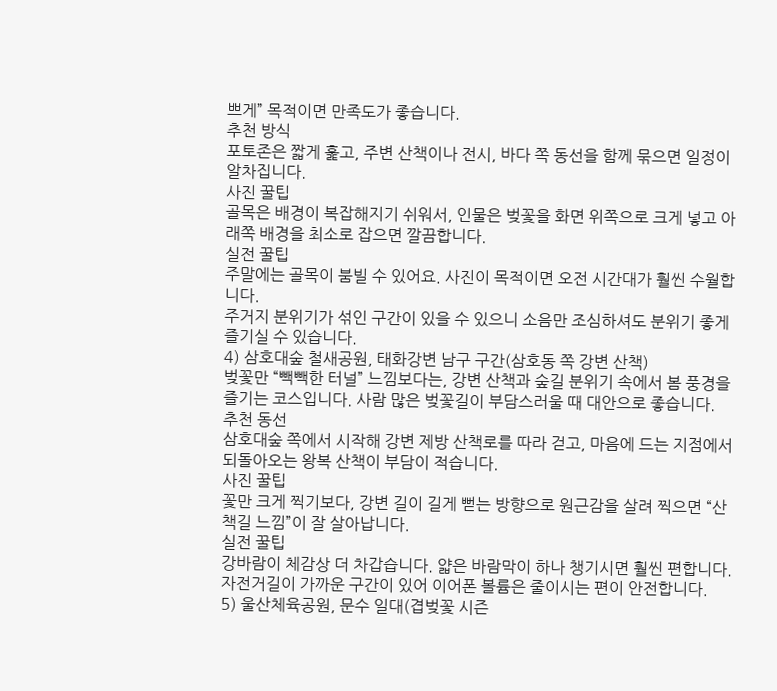쁘게” 목적이면 만족도가 좋습니다.
추천 방식
포토존은 짧게 훑고, 주변 산책이나 전시, 바다 쪽 동선을 함께 묶으면 일정이 알차집니다.
사진 꿀팁
골목은 배경이 복잡해지기 쉬워서, 인물은 벚꽃을 화면 위쪽으로 크게 넣고 아래쪽 배경을 최소로 잡으면 깔끔합니다.
실전 꿀팁
주말에는 골목이 붐빌 수 있어요. 사진이 목적이면 오전 시간대가 훨씬 수월합니다.
주거지 분위기가 섞인 구간이 있을 수 있으니 소음만 조심하셔도 분위기 좋게 즐기실 수 있습니다.
4) 삼호대숲 철새공원, 태화강변 남구 구간(삼호동 쪽 강변 산책)
벚꽃만 “빽빽한 터널” 느낌보다는, 강변 산책과 숲길 분위기 속에서 봄 풍경을 즐기는 코스입니다. 사람 많은 벚꽃길이 부담스러울 때 대안으로 좋습니다.
추천 동선
삼호대숲 쪽에서 시작해 강변 제방 산책로를 따라 걷고, 마음에 드는 지점에서 되돌아오는 왕복 산책이 부담이 적습니다.
사진 꿀팁
꽃만 크게 찍기보다, 강변 길이 길게 뻗는 방향으로 원근감을 살려 찍으면 “산책길 느낌”이 잘 살아납니다.
실전 꿀팁
강바람이 체감상 더 차갑습니다. 얇은 바람막이 하나 챙기시면 훨씬 편합니다.
자전거길이 가까운 구간이 있어 이어폰 볼륨은 줄이시는 편이 안전합니다.
5) 울산체육공원, 문수 일대(겹벚꽃 시즌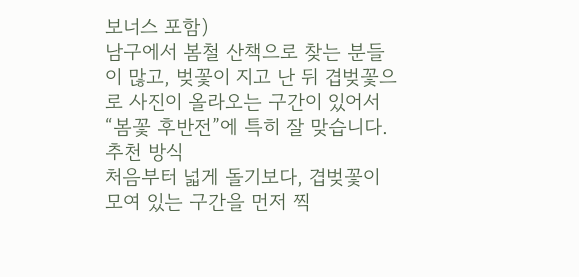보너스 포함)
남구에서 봄철 산책으로 찾는 분들이 많고, 벚꽃이 지고 난 뒤 겹벚꽃으로 사진이 올라오는 구간이 있어서 “봄꽃 후반전”에 특히 잘 맞습니다.
추천 방식
처음부터 넓게 돌기보다, 겹벚꽃이 모여 있는 구간을 먼저 찍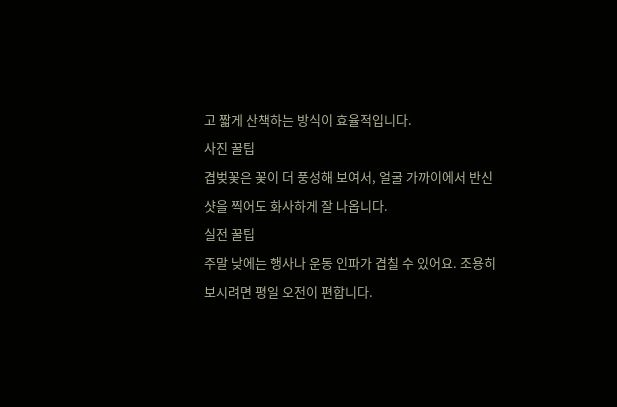고 짧게 산책하는 방식이 효율적입니다.
사진 꿀팁
겹벚꽃은 꽃이 더 풍성해 보여서, 얼굴 가까이에서 반신 샷을 찍어도 화사하게 잘 나옵니다.
실전 꿀팁
주말 낮에는 행사나 운동 인파가 겹칠 수 있어요. 조용히 보시려면 평일 오전이 편합니다.